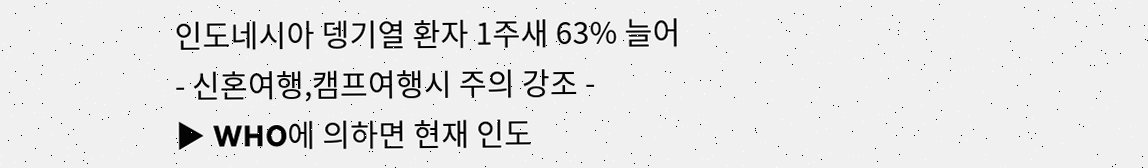인도네시아 뎅기열 환자 1주새 63% 늘어
- 신혼여행,캠프여행시 주의 강조 -
▶ WHO에 의하면 현재 인도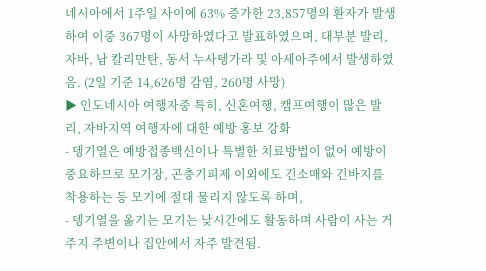네시아에서 1주일 사이에 63% 증가한 23,857명의 환자가 발생하여 이중 367명이 사망하였다고 발표하였으며, 대부분 발리, 자바, 남 칼리만탄, 동서 누사텡가라 및 아세아주에서 발생하였음. (2일 기준 14,626명 감염, 260명 사망)
▶ 인도네시아 여행자중 특히, 신혼여행, 캠프여행이 많은 발리, 자바지역 여행자에 대한 예방 홍보 강화
- 뎅기열은 예방접종백신이나 특별한 치료방법이 없어 예방이 중요하므로 모기장, 곤충기피제 이외에도 긴소매와 긴바지를 착용하는 등 모기에 절대 물리지 않도록 하며,
- 뎅기열을 옮기는 모기는 낮시간에도 활동하며 사람이 사는 거 주지 주변이나 집안에서 자주 발견됨.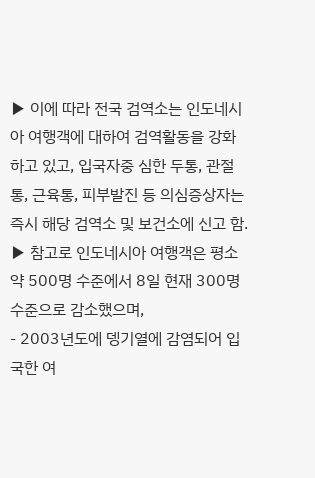▶ 이에 따라 전국 검역소는 인도네시아 여행객에 대하여 검역활동을 강화하고 있고, 입국자중 심한 두통, 관절통, 근육통, 피부발진 등 의심증상자는 즉시 해당 검역소 및 보건소에 신고 함.
▶ 참고로 인도네시아 여행객은 평소 약 500명 수준에서 8일 현재 300명 수준으로 감소했으며,
- 2003년도에 뎅기열에 감염되어 입국한 여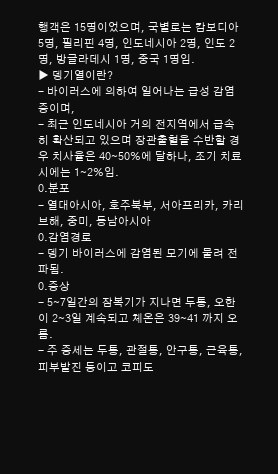행객은 15명이었으며, 국별로는 캄보디아 5명, 필리핀 4명, 인도네시아 2명, 인도 2명, 방글라데시 1명, 중국 1명임.
▶ 뎅기열이란?
- 바이러스에 의하여 일어나는 급성 감염증이며,
- 최근 인도네시아 거의 전지역에서 급속히 확산되고 있으며 장관출혈을 수반할 경우 치사율은 40∼50%에 달하나, 조기 치료시에는 1∼2%임.
0.분포
- 열대아시아, 호주북부, 서아프리카, 카리브해, 중미, 동남아시아
0.감염경로
- 뎅기 바이러스에 감염된 모기에 물려 전파됨.
0.증상
- 5∼7일간의 잠복기가 지나면 두통, 오한이 2∼3일 계속되고 체온은 39∼41 까지 오름.
- 주 증세는 두통, 관절통, 안구통, 근육통, 피부발진 등이고 코피도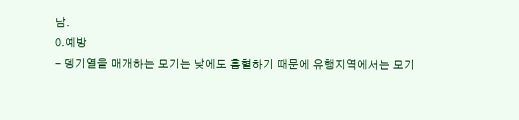남.
0.예방
- 뎅기열을 매개하는 모기는 낮에도 흡혈하기 때문에 유행지역에서는 모기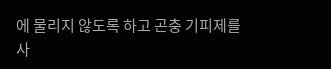에 물리지 않도록 하고 곤충 기피제를 사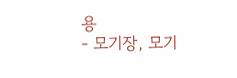용
- 모기장, 모기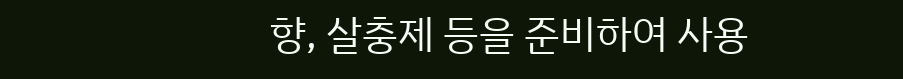향, 살충제 등을 준비하여 사용